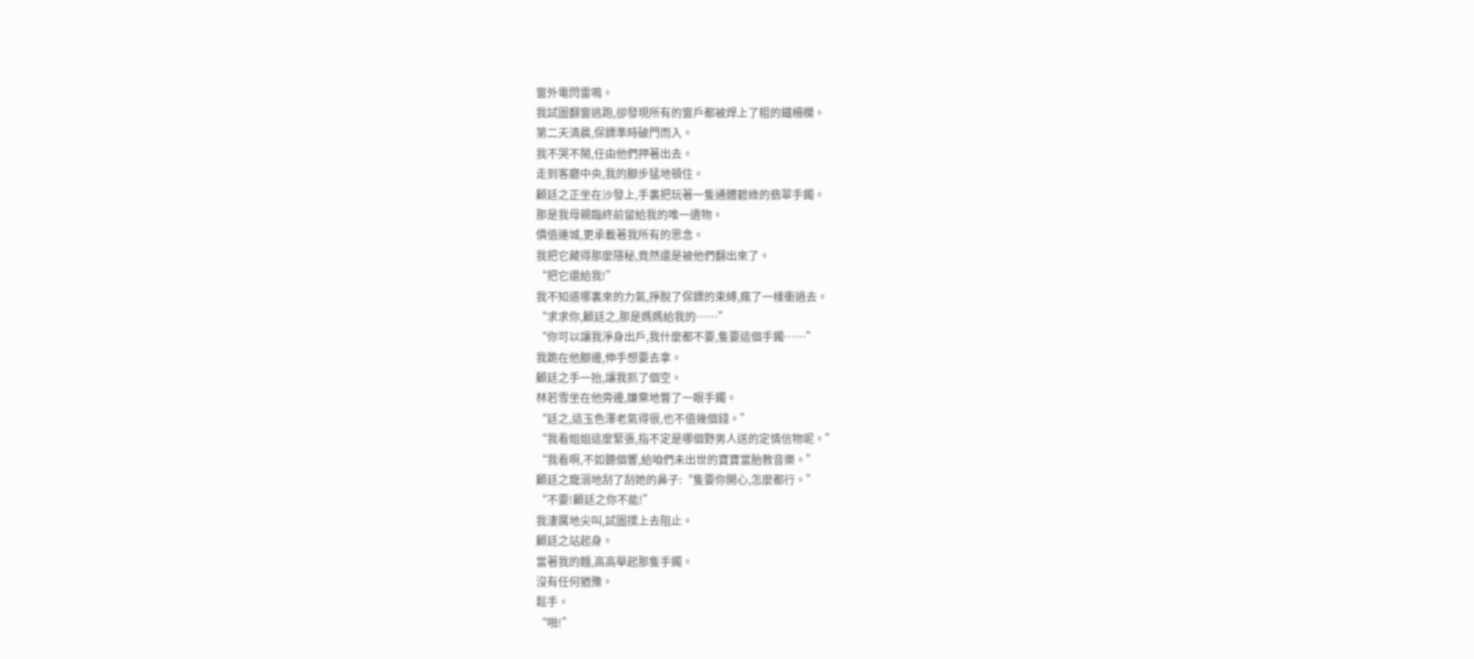窗外電閃雷鳴。
我試圖翻窗逃跑,卻發現所有的窗戶都被焊上了粗的鐵柵欄。
第二天清晨,保鏢準時破門而入。
我不哭不鬧,任由他們押著出去。
走到客廳中央,我的腳步猛地頓住。
顧廷之正坐在沙發上,手裏把玩著一隻通體碧綠的翡翠手鐲。
那是我母親臨終前留給我的唯一遺物。
價值連城,更承載著我所有的思念。
我把它藏得那麼隱秘,竟然還是被他們翻出來了。
“把它還給我!”
我不知道哪裏來的力氣,掙脫了保鏢的束縛,瘋了一樣衝過去。
“求求你,顧廷之,那是媽媽給我的……”
“你可以讓我淨身出戶,我什麼都不要,隻要這個手鐲……”
我跪在他腳邊,伸手想要去拿。
顧廷之手一抬,讓我抓了個空。
林若雪坐在他旁邊,嫌棄地瞥了一眼手鐲。
“廷之,這玉色澤老氣得很,也不值幾個錢。”
“我看姐姐這麼緊張,指不定是哪個野男人送的定情信物呢。”
“我看啊,不如聽個響,給咱們未出世的寶寶當胎教音樂。”
顧廷之寵溺地刮了刮她的鼻子:“隻要你開心,怎麼都行。”
“不要!顧廷之你不能!”
我淒厲地尖叫,試圖撲上去阻止。
顧廷之站起身。
當著我的麵,高高舉起那隻手鐲。
沒有任何猶豫。
鬆手。
“啪!”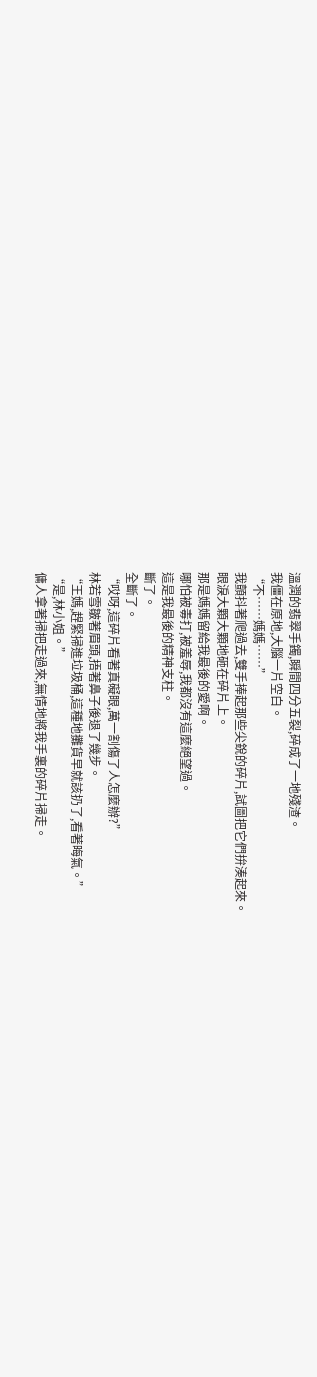溫潤的翡翠手鐲,瞬間四分五裂,碎成了一地殘渣。
我僵在原地,大腦一片空白。
“不……媽媽……”
我顫抖著爬過去,雙手捧起那些尖銳的碎片,試圖把它們拚湊起來。
眼淚大顆大顆地砸在碎片上。
那是媽媽留給我最後的愛啊。
哪怕被毒打,被羞辱,我都沒有這麼絕望過。
這是我最後的精神支柱。
斷了。
全斷了。
“哎呀,這碎片看著真礙眼,萬一割傷了人怎麼辦?”
林若雪皺著眉頭,捂著鼻子後退了幾步。
“王媽,趕緊掃進垃圾桶,這種地攤貨早就該扔了,看著晦氣。”
“是,林小姐。”
傭人拿著掃把走過來,無情地將我手裏的碎片掃走。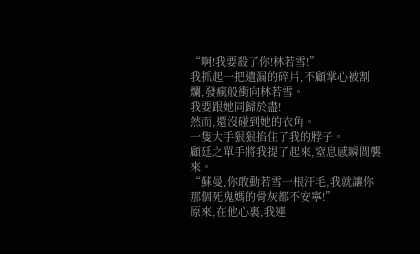“啊!我要殺了你!林若雪!”
我抓起一把遺漏的碎片,不顧掌心被割爛,發瘋般衝向林若雪。
我要跟她同歸於盡!
然而,還沒碰到她的衣角。
一隻大手狠狠掐住了我的脖子。
顧廷之單手將我提了起來,窒息感瞬間襲來。
“蘇曼,你敢動若雪一根汗毛,我就讓你那個死鬼媽的骨灰都不安寧!”
原來,在他心裏,我連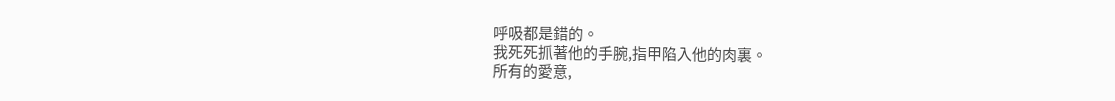呼吸都是錯的。
我死死抓著他的手腕,指甲陷入他的肉裏。
所有的愛意,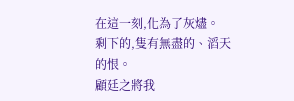在這一刻,化為了灰燼。
剩下的,隻有無盡的、滔天的恨。
顧廷之將我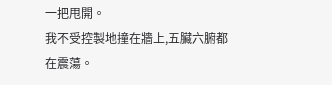一把甩開。
我不受控製地撞在牆上,五臟六腑都在震蕩。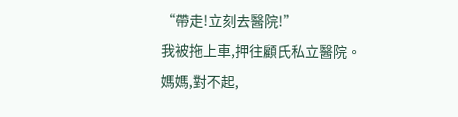“帶走!立刻去醫院!”
我被拖上車,押往顧氏私立醫院。
媽媽,對不起,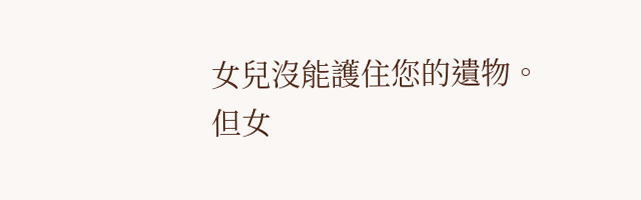女兒沒能護住您的遺物。
但女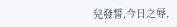兒發誓,今日之辱,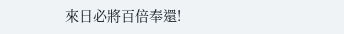來日必將百倍奉還!